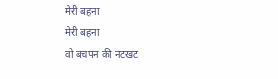मेरी बहना
मेरी बहना
वो बचपन की नटखट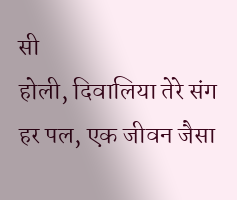सी
होली, दिवालिया तेरे संग
हर पल, एक जीवन जैसा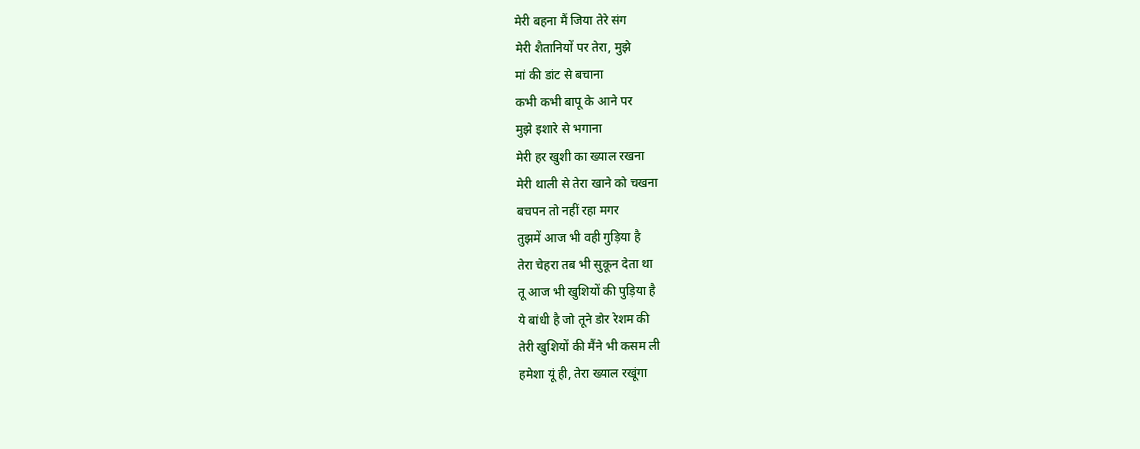मेरी बहना मैं जिया तेरे संग
मेरी शैतानियों पर तेरा, मुझे
मां की डांट से बचाना
कभी कभी बापू के आने पर
मुझे इशारे से भगाना
मेरी हर खुशी का ख्याल रखना
मेरी थाली से तेरा खाने को चखना
बचपन तो नहीं रहा मगर
तुझमें आज भी वही गुड़िया है
तेरा चेहरा तब भी सुकून देता था
तू आज भी खुशियों की पुड़िया है
ये बांधी है जो तूने डोर रेशम की
तेरी खुशियों की मैंने भी कसम ली
हमेशा यूं ही, तेरा ख्याल रखूंगा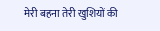मेरी बहना तेरी खुशियों की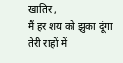खातिर ,
मैं हर शय को झुका दूंगा
तेरी राहों में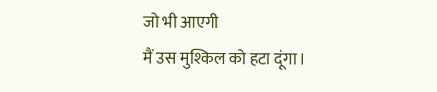जो भी आएगी
मैं उस मुश्किल को हटा दूंगा।